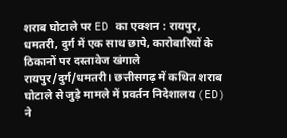शराब घोटाले पर ED का एक्शन : रायपुर, धमतरी, दुर्ग में एक साथ छापे, कारोबारियों के ठिकानों पर दस्तावेज खंगाले
रायपुर/दुर्ग/धमतरी। छत्तीसगढ़ में कथित शराब घोटाले से जुड़े मामले में प्रवर्तन निदेशालय (ED) ने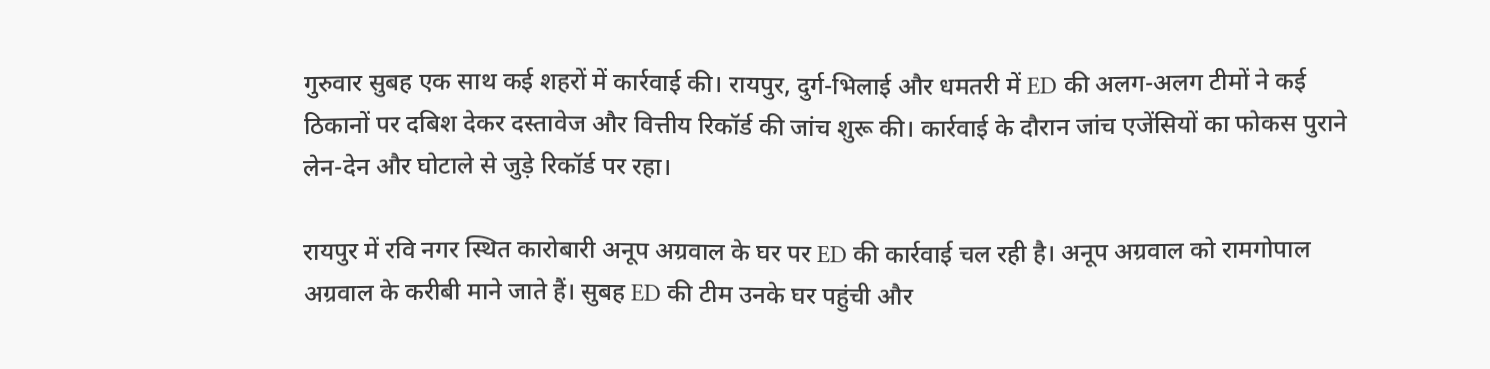गुरुवार सुबह एक साथ कई शहरों में कार्रवाई की। रायपुर, दुर्ग-भिलाई और धमतरी में ED की अलग-अलग टीमों ने कई ठिकानों पर दबिश देकर दस्तावेज और वित्तीय रिकॉर्ड की जांच शुरू की। कार्रवाई के दौरान जांच एजेंसियों का फोकस पुराने लेन-देन और घोटाले से जुड़े रिकॉर्ड पर रहा।

रायपुर में रवि नगर स्थित कारोबारी अनूप अग्रवाल के घर पर ED की कार्रवाई चल रही है। अनूप अग्रवाल को रामगोपाल अग्रवाल के करीबी माने जाते हैं। सुबह ED की टीम उनके घर पहुंची और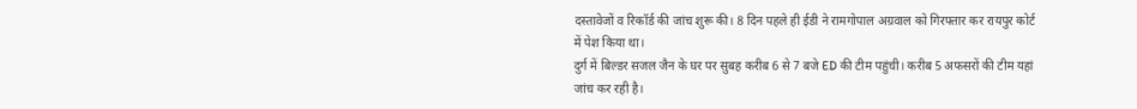दस्तावेजों व रिकॉर्ड की जांच शुरू की। 8 दिन पहले ही ईडी ने रामगोपाल अग्रवाल को गिरफ्तार कर रायपुर कोर्ट में पेश किया था।
दुर्ग में बिल्डर सजल जैन के घर पर सुबह करीब 6 से 7 बजे ED की टीम पहुंची। करीब 5 अफसरों की टीम यहां जांच कर रही है।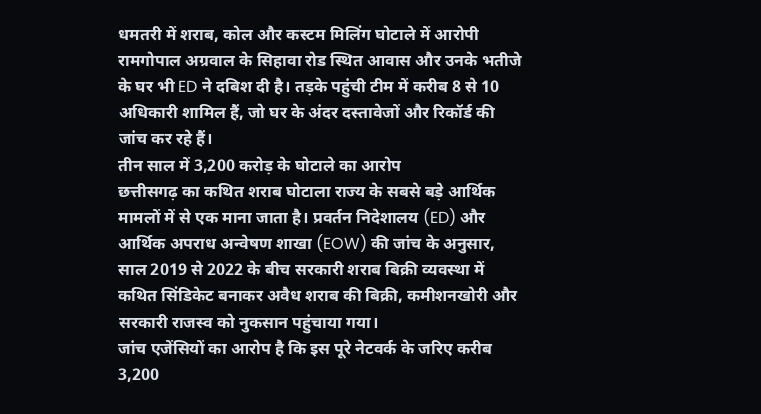धमतरी में शराब, कोल और कस्टम मिलिंग घोटाले में आरोपी रामगोपाल अग्रवाल के सिहावा रोड स्थित आवास और उनके भतीजे के घर भी ED ने दबिश दी है। तड़के पहुंची टीम में करीब 8 से 10 अधिकारी शामिल हैं, जो घर के अंदर दस्तावेजों और रिकॉर्ड की जांच कर रहे हैं।
तीन साल में 3,200 करोड़ के घोटाले का आरोप
छत्तीसगढ़ का कथित शराब घोटाला राज्य के सबसे बड़े आर्थिक मामलों में से एक माना जाता है। प्रवर्तन निदेशालय (ED) और आर्थिक अपराध अन्वेषण शाखा (EOW) की जांच के अनुसार, साल 2019 से 2022 के बीच सरकारी शराब बिक्री व्यवस्था में कथित सिंडिकेट बनाकर अवैध शराब की बिक्री, कमीशनखोरी और सरकारी राजस्व को नुकसान पहुंचाया गया।
जांच एजेंसियों का आरोप है कि इस पूरे नेटवर्क के जरिए करीब 3,200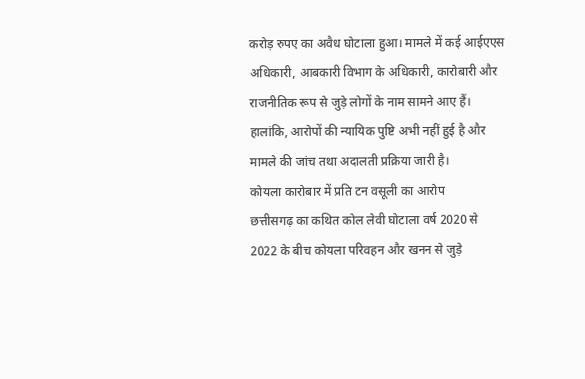करोड़ रुपए का अवैध घोटाला हुआ। मामले में कई आईएएस अधिकारी, आबकारी विभाग के अधिकारी, कारोबारी और राजनीतिक रूप से जुड़े लोगों के नाम सामने आए हैं। हालांकि, आरोपों की न्यायिक पुष्टि अभी नहीं हुई है और मामले की जांच तथा अदालती प्रक्रिया जारी है।
कोयला कारोबार में प्रति टन वसूली का आरोप
छत्तीसगढ़ का कथित कोल लेवी घोटाला वर्ष 2020 से 2022 के बीच कोयला परिवहन और खनन से जुड़े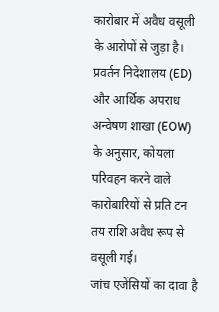कारोबार में अवैध वसूली के आरोपों से जुड़ा है। प्रवर्तन निदेशालय (ED) और आर्थिक अपराध अन्वेषण शाखा (EOW) के अनुसार, कोयला परिवहन करने वाले कारोबारियों से प्रति टन तय राशि अवैध रूप से वसूली गई।
जांच एजेंसियों का दावा है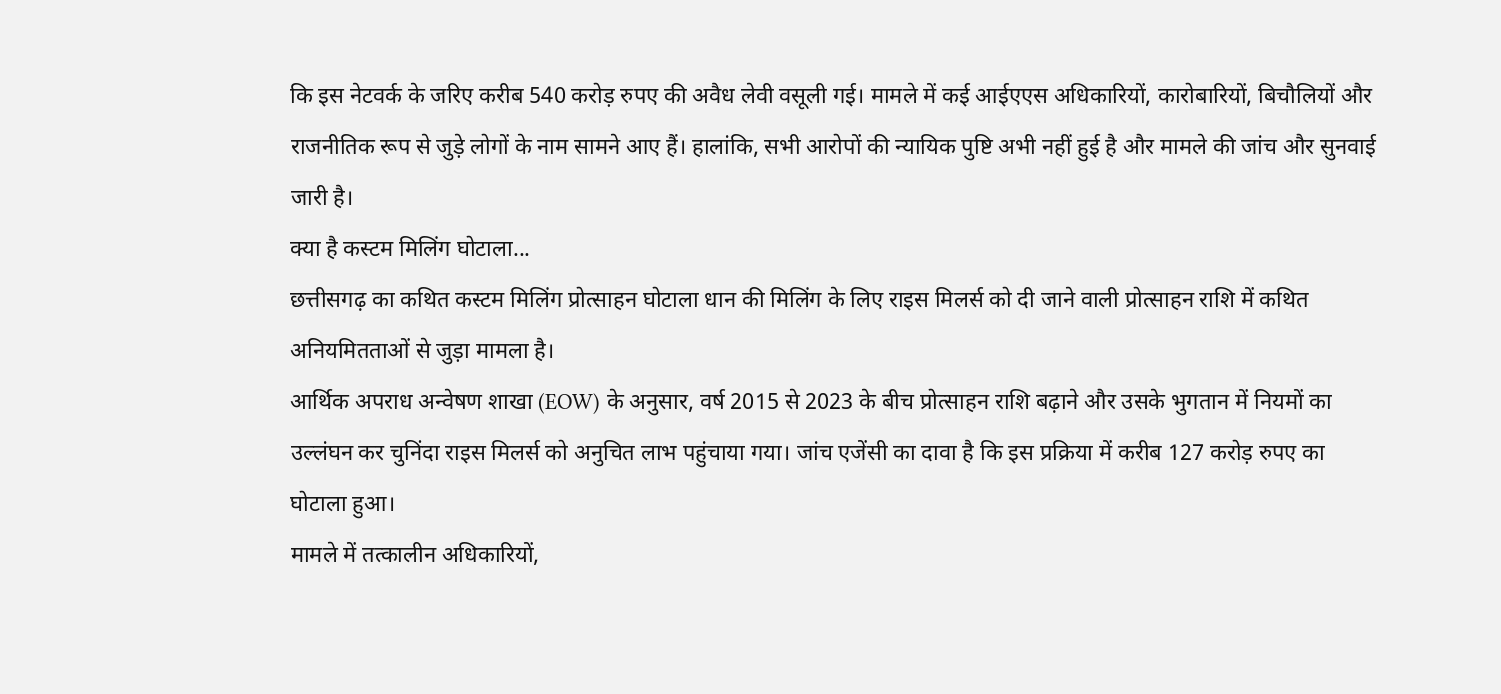कि इस नेटवर्क के जरिए करीब 540 करोड़ रुपए की अवैध लेवी वसूली गई। मामले में कई आईएएस अधिकारियों, कारोबारियों, बिचौलियों और राजनीतिक रूप से जुड़े लोगों के नाम सामने आए हैं। हालांकि, सभी आरोपों की न्यायिक पुष्टि अभी नहीं हुई है और मामले की जांच और सुनवाई जारी है।
क्या है कस्टम मिलिंग घोटाला...
छत्तीसगढ़ का कथित कस्टम मिलिंग प्रोत्साहन घोटाला धान की मिलिंग के लिए राइस मिलर्स को दी जाने वाली प्रोत्साहन राशि में कथित अनियमितताओं से जुड़ा मामला है।
आर्थिक अपराध अन्वेषण शाखा (EOW) के अनुसार, वर्ष 2015 से 2023 के बीच प्रोत्साहन राशि बढ़ाने और उसके भुगतान में नियमों का उल्लंघन कर चुनिंदा राइस मिलर्स को अनुचित लाभ पहुंचाया गया। जांच एजेंसी का दावा है कि इस प्रक्रिया में करीब 127 करोड़ रुपए का घोटाला हुआ।
मामले में तत्कालीन अधिकारियों,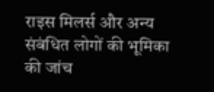राइस मिलर्स और अन्य संबंधित लोगों की भूमिका की जांच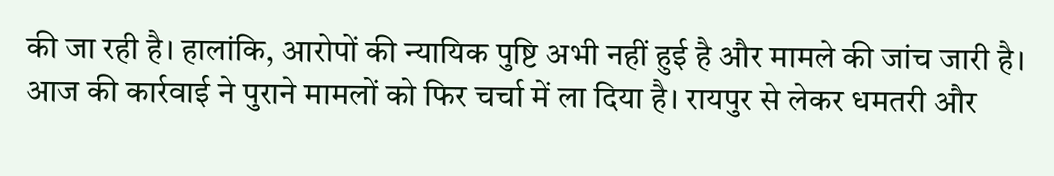की जा रही है। हालांकि, आरोपों की न्यायिक पुष्टि अभी नहीं हुई है और मामले की जांच जारी है।
आज की कार्रवाई ने पुराने मामलों को फिर चर्चा में ला दिया है। रायपुर से लेकर धमतरी और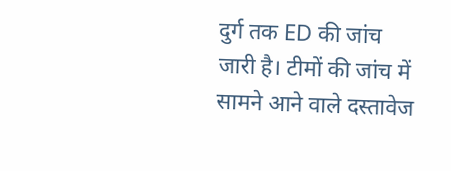दुर्ग तक ED की जांच जारी है। टीमों की जांच में सामने आने वाले दस्तावेज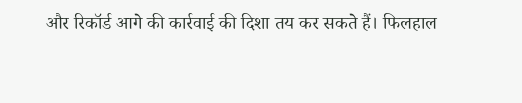और रिकॉर्ड आगे की कार्रवाई की दिशा तय कर सकते हैं। फिलहाल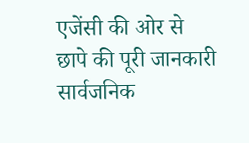एजेंसी की ओर से छापे की पूरी जानकारी सार्वजनिक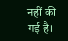नहीं की गई है।